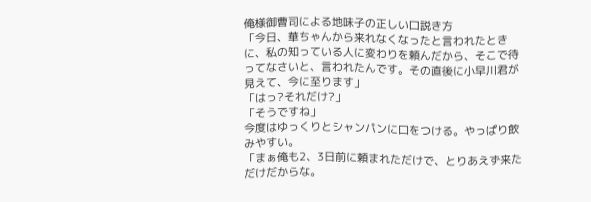俺様御曹司による地味子の正しい口説き方
「今日、華ちゃんから来れなくなったと言われたときに、私の知っている人に変わりを頼んだから、そこで待ってなさいと、言われたんです。その直後に小早川君が見えて、今に至ります」
「はっ?それだけ?」
「そうですね」
今度はゆっくりとシャンパンに口をつける。やっぱり飲みやすい。
「まぁ俺も2、3日前に頼まれただけで、とりあえず来ただけだからな。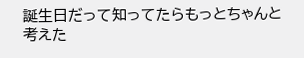誕生日だって知ってたらもっとちゃんと考えた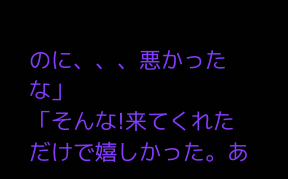のに、、、悪かったな」
「そんな!来てくれただけで嬉しかった。あ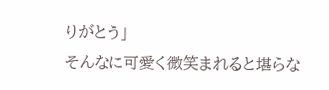りがとう」
そんなに可愛く微笑まれると堪らな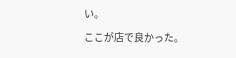い。
ここが店で良かった。